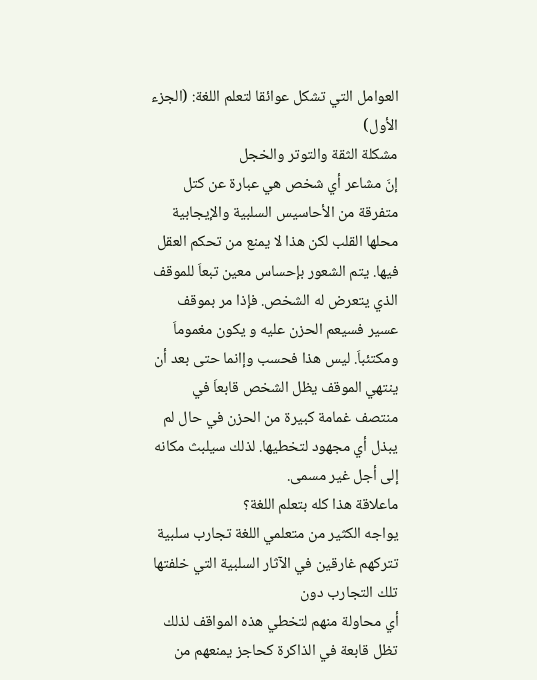العوامل التي تشكل عوائقا لتعلم اللغة: (الجزء الأول)
مشكلة الثقة والتوتر والخجل
إنَ مشاعر أي شخص هي عبارة عن كتل متفرقة من الأحاسيس السلبية والإيجابية محلها القلب لكن هذا لا يمنع من تحكم العقل فيها. يتم الشعور بإحساس معين تبعاَ للموقف الذي يتعرض له الشخص. فإذا مر بموقف عسير فسيعم الحزن عليه و يكون مغموماَ ومكتئباَ. ليس هذا فحسب وإانما حتى بعد أن ينتهي الموقف يظل الشخص قابعاَ في منتصف غمامة كبيرة من الحزن في حال لم يبذل أي مجهود لتخطيها. لذلك سيلبث مكانه إلى أجل غير مسمى.
ماعلاقة هذا كله بتعلم اللغة؟
يواجه الكثير من متعلمي اللغة تجارب سلبية تتركهم غارقين في الآثار السلبية التي خلفتها تلك التجارب دون
أي محاولة منهم لتخطي هذه المواقف لذلك تظل قابعة في الذاكرة كحاجز يمنعهم من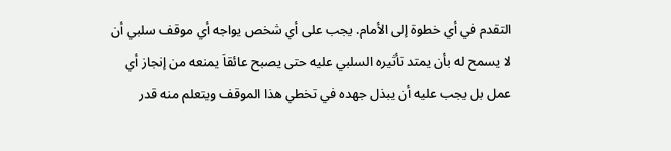التقدم في أي خطوة إلى الأمام. يجب على أي شخص يواجه أي موقف سلبي أن لا يسمح له بأن يمتد تأثيره السلبي عليه حتى يصبح عائقاَ يمنعه من إنجاز أي عمل بل يجب عليه أن يبذل جهده في تخطي هذا الموقف ويتعلم منه قدر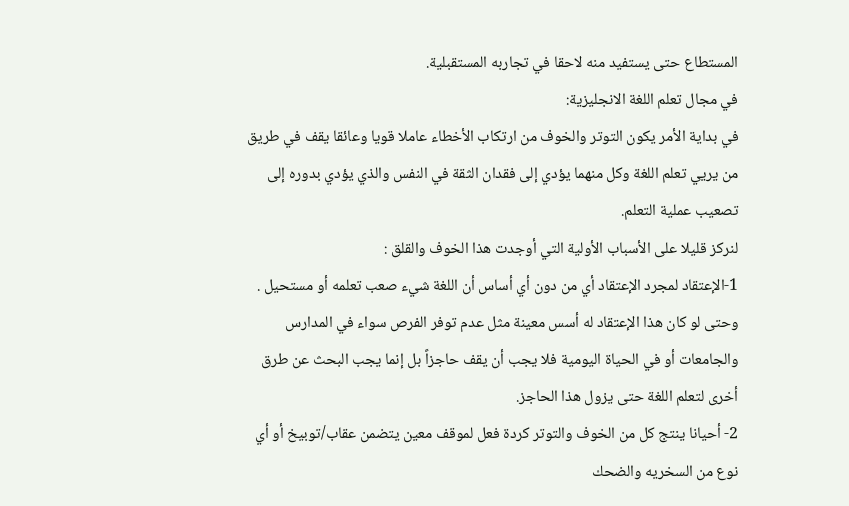المستطاع حتى يستفيد منه لاحقا في تجاربه المستقبلية.
في مجال تعلم اللغة الانجليزية:
في بداية الأمر يكون التوتر والخوف من ارتكاب الأخطاء عاملا قويا وعائقا يقف في طريق من يريي تعلم اللغة وكل منهما يؤدي إلى فقدان الثقة في النفس والذي يؤدي بدوره إلى تصعيب عملية التعلم.
لنركز قليلا على الأسباب الأولية التي أوجدت هذا الخوف والقلق :
1-الإعتقاد لمجرد الإعتقاد أي من دون أي أساس أن اللغة شيء صعب تعلمه أو مستحيل .
وحتى لو كان هذا الإعتقاد له أسس معينة مثل عدم توفر الفرص سواء في المدارس والجامعات أو في الحياة اليومية فلا يجب أن يقف حاجزاً بل إنما يجب البحث عن طرق أخرى لتعلم اللغة حتى يزول هذا الحاجز.
2- أحيانا ينتج كل من الخوف والتوتر كردة فعل لموقف معين يتضمن عقاب/توبيخ أو أي نوع من السخريه والضحك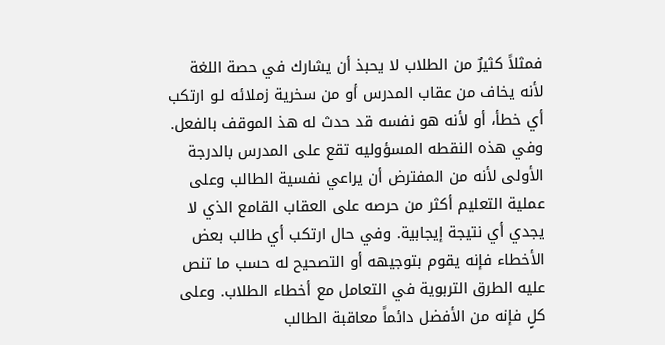فمثلاً كثيرٌ من الطلاب لا يحبذ أن يشارك في حصة اللغة لأنه يخاف من عقاب المدرس أو من سخرية زملائه لـو ارتكب أي خطأ، أو لأنه هو نفسه قد حدث له هذ الموقف بالفعل. وفي هذه النقطه المسؤوليه تقع على المدرس بالدرجة الأولى لأنه من المفترض أن يراعي نفسية الطالب وعلى عملية التعليم أكثر من حرصه على العقاب القامع الذي لا يجدي أي نتيجة إيجابية. وفي حال ارتكب أي طالب بعض الأخطاء فإنه يقوم بتوجيهه أو التصحيح له حسب ما تنص عليه الطرق التربوية في التعامل مع أخطاء الطلاب. وعلى كلٍ فإنه من الأفضل دائماً معاقبة الطالب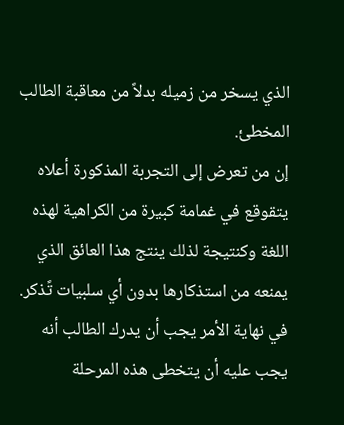الذي يسخر من زميله بدلاً من معاقبة الطالب المخطئ.
إن من تعرض إلى التجربة المذكورة أعلاه يتقوقع في غمامة كبيرة من الكراهية لهذه اللغة وكنتيجة لذلك ينتج هذا العائق الذي يمنعه من استذكارها بدون أي سلبيات تًذكر. في نهاية الأمر يجب أن يدرك الطالب أنه يجب عليه أن يتخطى هذه المرحلة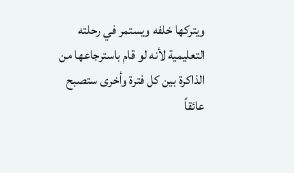ويتركها خلفه ويستمر في رحلته التعليمية لأنه لو قام باسترجاعها من الذاكرة بين كل فترة وأخرى ستصبح عائقاً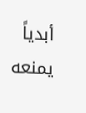أبدياً يمنعه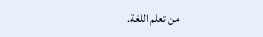من تعلم اللغة.